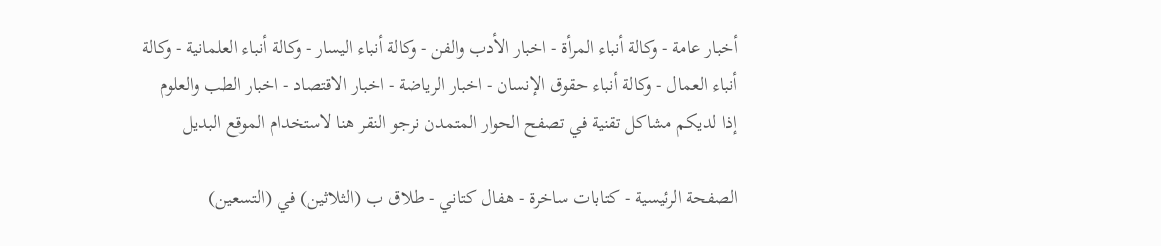أخبار عامة - وكالة أنباء المرأة - اخبار الأدب والفن - وكالة أنباء اليسار - وكالة أنباء العلمانية - وكالة أنباء العمال - وكالة أنباء حقوق الإنسان - اخبار الرياضة - اخبار الاقتصاد - اخبار الطب والعلوم
إذا لديكم مشاكل تقنية في تصفح الحوار المتمدن نرجو النقر هنا لاستخدام الموقع البديل

الصفحة الرئيسية - كتابات ساخرة - هفال كتاني - طلاق ب (الثلاثين) في (التسعين)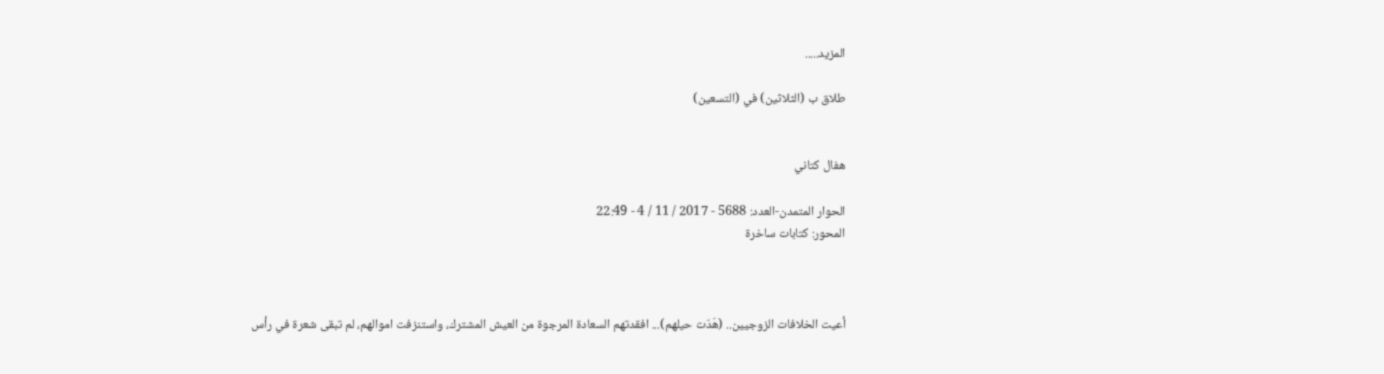المزيد.....

طلاق ب (الثلاثين) في (التسعين)


هفال كتاني

الحوار المتمدن-العدد: 5688 - 2017 / 11 / 4 - 22:49
المحور: كتابات ساخرة



أعيت الخلافات الزوجيين.. (هَدّت حيلهم)... افقدتهم السعادة المرجوة من العيش المشترك، واستنزفت اموالهم، لم تبقى شعرة في رأس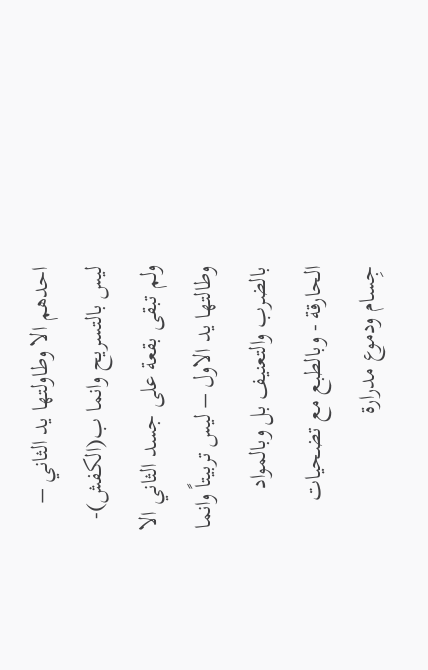احدهم الا وطاولتها يد الثاني – ليس بالتسريح وانما ب(الكفش)- ولم تبقى بقعة على جسد الثاني الا وطالتها يد الاول – ليس تربيتاً وانما بالضرب والتعنيف بل وبالمواد الحارقة - وبالطبع مع تضحيات جِسام ودموع مدرارة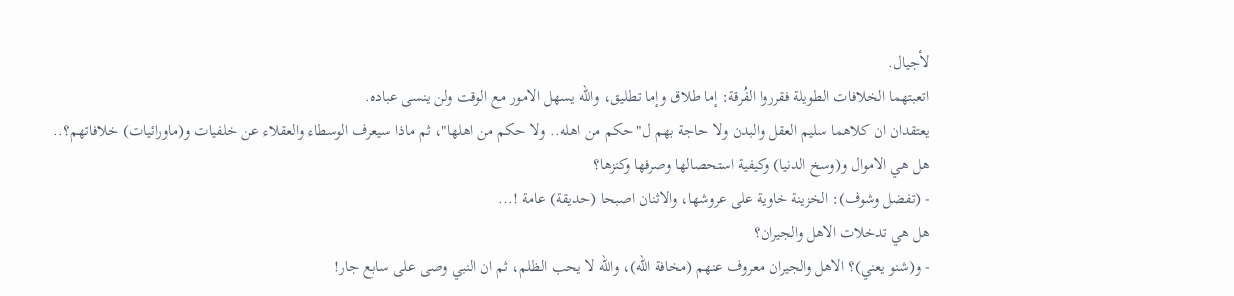لأجيال.
اتعبتهما الخلافات الطويلة فقرروا الفُرقة: إما طلاق وإما تطليق، والله يسهل الامور مع الوقت ولن ينسى عباده.
يعتقدان ان كلاهما سليم العقل والبدن ولا حاجة بهم ل"حكم من اهله.. ولا حكم من اهلها"، ثم ماذا سيعرف الوسطاء والعقلاء عن خلفيات و(ماورائيات) خلافاتهم؟..
هل هي الاموال و(وسخ الدنيا) وكيفية استحصالها وصرفها وكنزها؟
- (تفضل وشوف): الخزينة خاوية على عروشها، والاثنان اصبحا (حديقة) عامة !...
هل هي تدخلات الاهل والجيران؟
- و(شنو يعني)؟ الاهل والجيران معروف عنهم (مخافة الله)، والله لا يحب الظلم، ثم ان النبي وصى على سابع جار!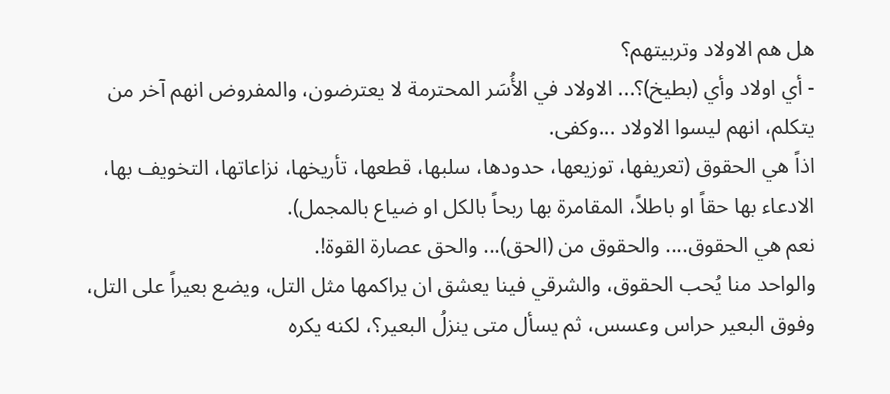هل هم الاولاد وتربيتهم؟
- أي اولاد وأي (بطيخ)؟... الاولاد في الأُسَر المحترمة لا يعترضون، والمفروض انهم آخر من يتكلم، انهم ليسوا الاولاد ...وكفى.
اذاً هي الحقوق (تعريفها، توزيعها، حدودها، سلبها، قطعها، تأريخها، نزاعاتها، التخويف بها، الادعاء بها حقاً او باطلاً، المقامرة بها ربحاً بالكل او ضياع بالمجمل).
نعم هي الحقوق.... والحقوق من (الحق)... والحق عصارة القوة!.
والواحد منا يُحب الحقوق، والشرقي فينا يعشق ان يراكمها مثل التل، ويضع بعيراً على التل، وفوق البعير حراس وعسس، ثم يسأل متى ينزلُ البعير؟، لكنه يكره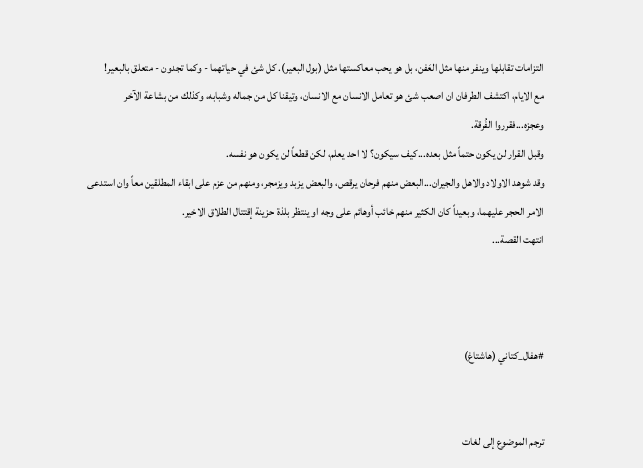التزامات تقابلها وينفر منها مثل العَفن، بل هو يحب معاكستها مثل (بول البعير). كل شئ في حياتهما - وكما تجدون - متعلق بالبعير!
مع الايام، اكتشف الطرفان ان اصعب شئ هو تعامل الانسان مع الانسان، وتيقنا كل من جماله وشبابه، وكذلك من بشاعة الآخر وعجزه...فقرروا الفُرقة.
وقبل القرار لن يكون حتماً مثل بعده...كيف سيكون؟ لا احد يعلم، لكن قطعاً لن يكون هو نفسه.
وقد شوهد الاولاد والاهل والجيران...البعض منهم فرحان يرقص، والبعض يزبد ويزمجر، ومنهم من عزم على ابقاء المطلقين معاً وان استدعى الامر الحجر عليهما، وبعيداً كان الكثير منهم خائب أوهائم على وجه او ينتظر بلذة حزينة إقتتال الطلاق الاخير.
انتهت القصة...



#هفال_كتاني (هاشتاغ)


ترجم الموضوع إلى لغات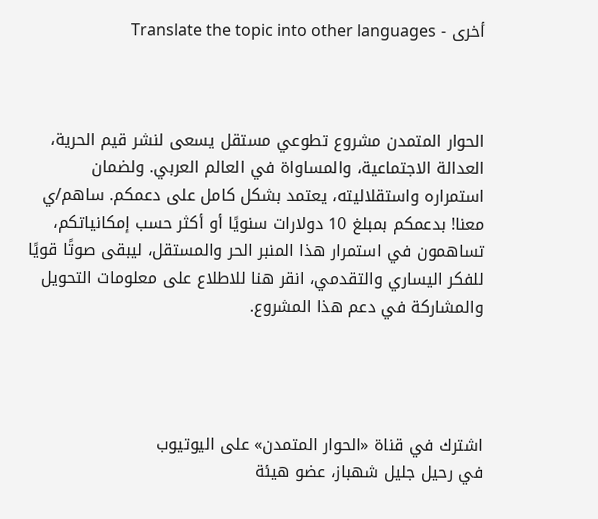أخرى - Translate the topic into other languages



الحوار المتمدن مشروع تطوعي مستقل يسعى لنشر قيم الحرية، العدالة الاجتماعية، والمساواة في العالم العربي. ولضمان استمراره واستقلاليته، يعتمد بشكل كامل على دعمكم. ساهم/ي معنا! بدعمكم بمبلغ 10 دولارات سنويًا أو أكثر حسب إمكانياتكم، تساهمون في استمرار هذا المنبر الحر والمستقل، ليبقى صوتًا قويًا للفكر اليساري والتقدمي، انقر هنا للاطلاع على معلومات التحويل والمشاركة في دعم هذا المشروع.




اشترك في قناة «الحوار المتمدن» على اليوتيوب
في رحيل جليل شهباز، عضو هيئة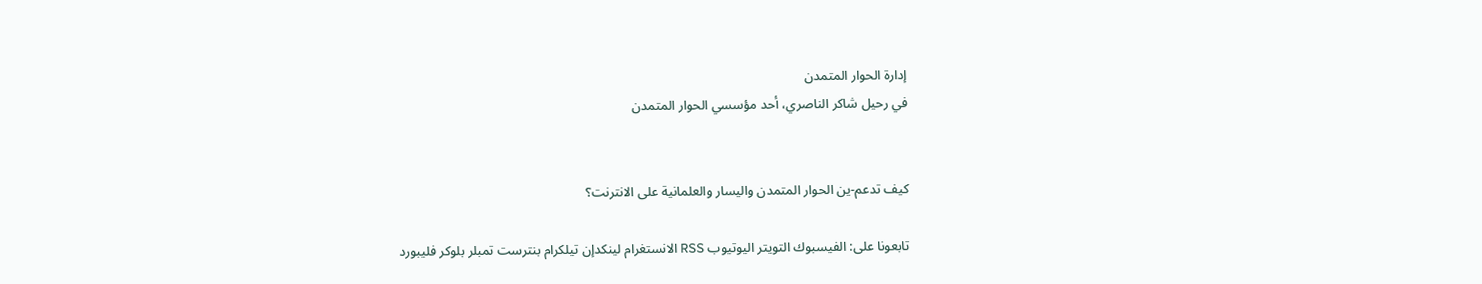إدارة الحوار المتمدن
في رحيل شاكر الناصري، أحد مؤسسي الحوار المتمدن


كيف تدعم-ين الحوار المتمدن واليسار والعلمانية على الانترنت؟

تابعونا على: الفيسبوك التويتر اليوتيوب RSS الانستغرام لينكدإن تيلكرام بنترست تمبلر بلوكر فليبورد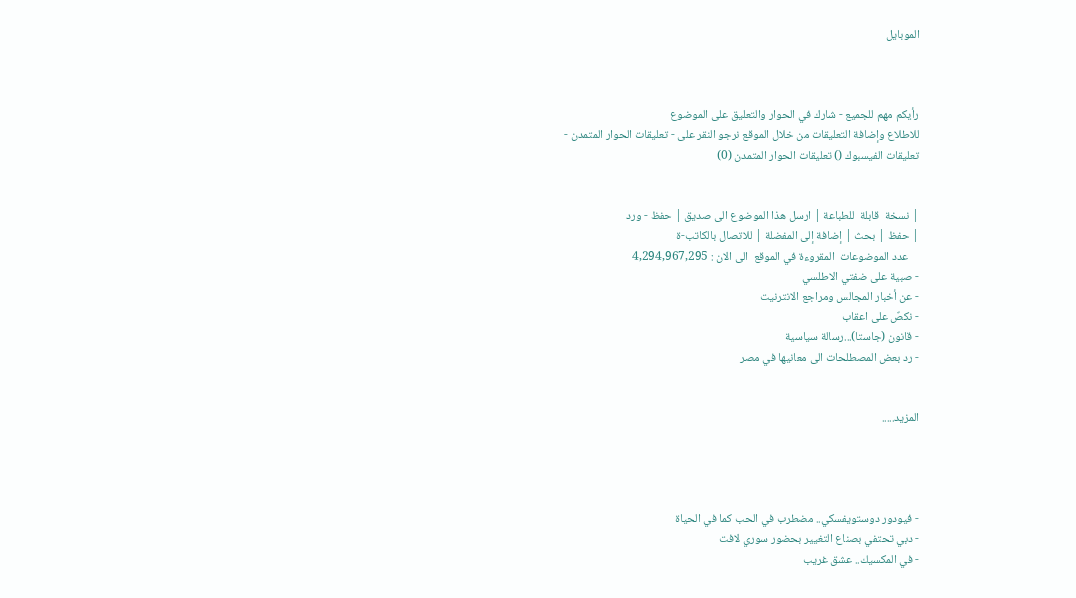الموبايل



رأيكم مهم للجميع - شارك في الحوار والتعليق على الموضوع
للاطلاع وإضافة التعليقات من خلال الموقع نرجو النقر على - تعليقات الحوار المتمدن -
تعليقات الفيسبوك () تعليقات الحوار المتمدن (0)


| نسخة  قابلة  للطباعة | ارسل هذا الموضوع الى صديق | حفظ - ورد
| حفظ | بحث | إضافة إلى المفضلة | للاتصال بالكاتب-ة
    عدد الموضوعات  المقروءة في الموقع  الى الان : 4,294,967,295
- صبية على ضفتي الاطلسي
- عن أخبار المجالس ومراجع الانترنيت
- نكصٌ على اعقاب
- قانون (جاستا)...رسالة سياسية
- رد بعض المصطلحات الى معانيها في مصر


المزيد.....




- فيودور دوستويفسكي.. مضطرب في الحب كما في الحياة
- دبي تحتفي بصناع التغيير بحضور سوري لافت
- في المكسيك.. عشق غريب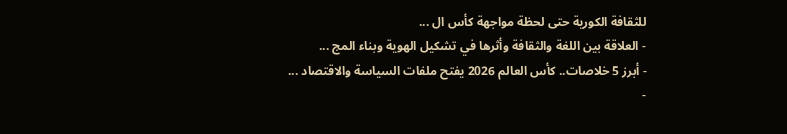للثقافة الكورية حتى لحظة مواجهة كأس ال ...
- العلاقة بين اللغة والثقافة وأثرها في تشكيل الهوية وبناء المج ...
- أبرز 5 خلاصات.. كأس العالم 2026 يفتح ملفات السياسة والاقتصاد ...
-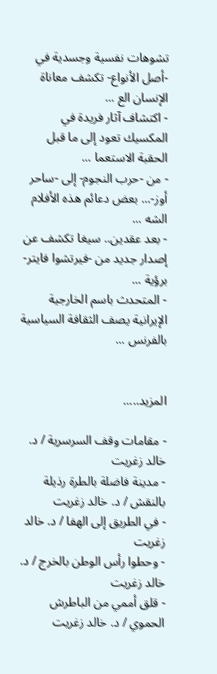تشوهات نفسية وجسدية في -أصل الأنواع- تكشف معاناة الإنسان الع ...
- اكتشاف آثار فريدة في المكسيك تعود إلى ما قبل الحقبة الاستعما ...
- من -حرب النجوم- إلى -ساحر أوز-... بعض دعائم هذه الأفلام الشه ...
- بعد عقدين.. سيغا تكشف عن إصدار جديد من -فيرتشوا فايتر- برؤية ...
- المتحدث باسم الخارجية الإيرانية يصف الثقافة السياسية بالفرنس ...


المزيد.....

- مقامات وقف السرسرية / د. خالد زغريت
- مدينة فاضلة بالطرة رذيلة بالنقش / د. خالد زغريت
- في الطريق إلى الهفا / د. خالد زغريت
- وحطوا رأس الوطن بالخرج / د. خالد زغريت
- قلق أممي من الباطرش الحموي / د. خالد زغريت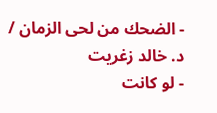- الضحك من لحى الزمان / د. خالد زغريت
- لو كانت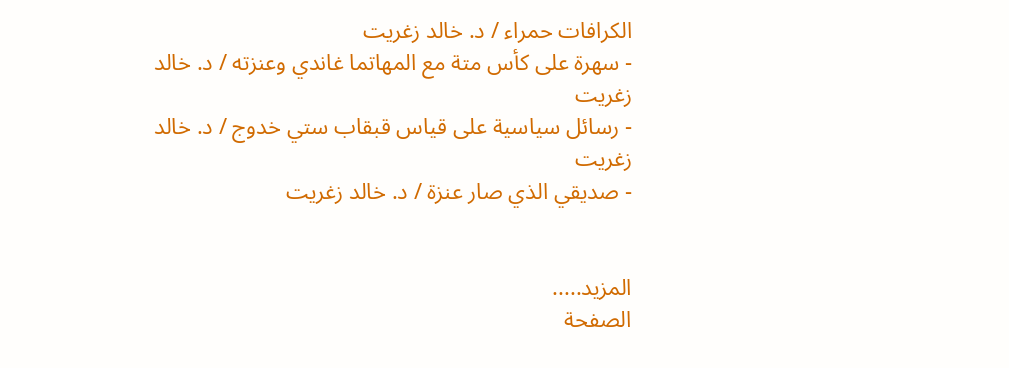الكرافات حمراء / د. خالد زغريت
- سهرة على كأس متة مع المهاتما غاندي وعنزته / د. خالد زغريت
- رسائل سياسية على قياس قبقاب ستي خدوج / د. خالد زغريت
- صديقي الذي صار عنزة / د. خالد زغريت


المزيد.....
الصفحة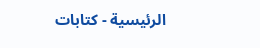الرئيسية - كتابات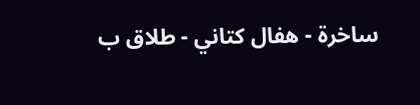ساخرة - هفال كتاني - طلاق ب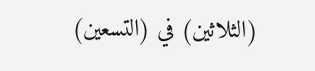(الثلاثين) في (التسعين)